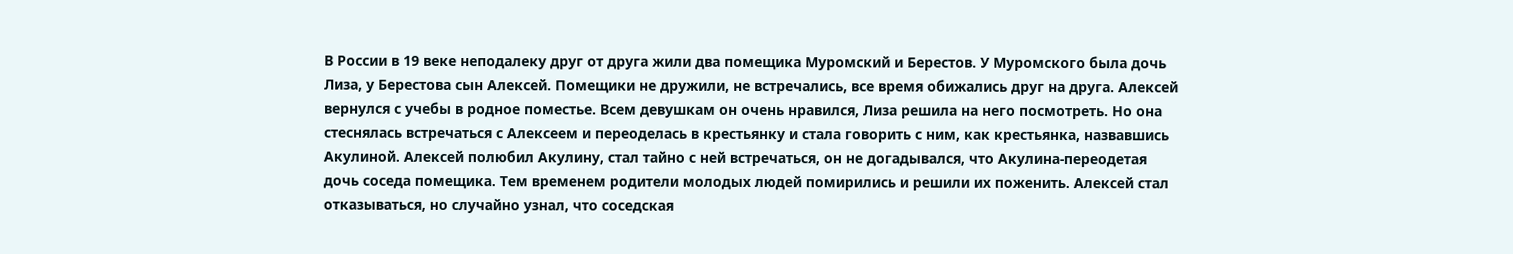В России в 19 веке неподалеку друг от друга жили два помещика Муромский и Берестов. У Муромского была дочь Лиза, у Берестова сын Алексей. Помещики не дружили, не встречались, все время обижались друг на друга. Алексей вернулся с учебы в родное поместье. Всем девушкам он очень нравился, Лиза решила на него посмотреть. Но она стеснялась встречаться с Алексеем и переоделась в крестьянку и стала говорить с ним, как крестьянка, назвавшись Акулиной. Алексей полюбил Акулину, стал тайно с ней встречаться, он не догадывался, что Акулина-переодетая дочь соседа помещика. Тем временем родители молодых людей помирились и решили их поженить. Алексей стал отказываться, но случайно узнал, что соседская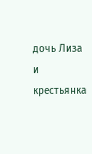дочь Лиза и крестьянка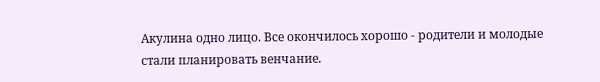Акулина одно лицо. Все окончилось хорошо - родители и молодые стали планировать венчание.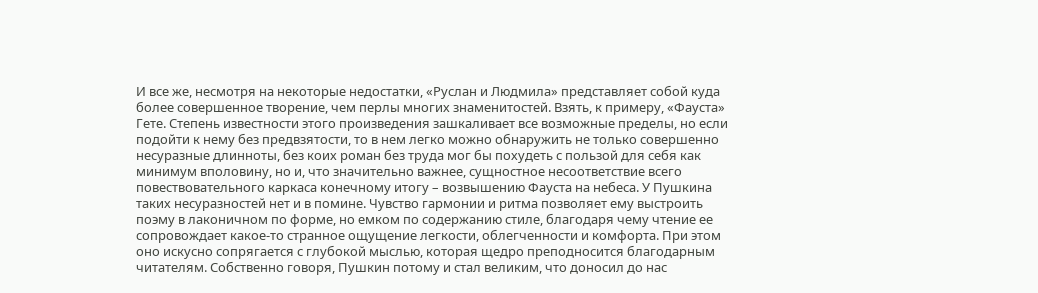И все же, несмотря на некоторые недостатки, «Руслан и Людмила» представляет собой куда более совершенное творение, чем перлы многих знаменитостей. Взять, к примеру, «Фауста» Гете. Степень известности этого произведения зашкаливает все возможные пределы, но если подойти к нему без предвзятости, то в нем легко можно обнаружить не только совершенно несуразные длинноты, без коих роман без труда мог бы похудеть с пользой для себя как минимум вполовину, но и, что значительно важнее, сущностное несоответствие всего повествовательного каркаса конечному итогу – возвышению Фауста на небеса. У Пушкина таких несуразностей нет и в помине. Чувство гармонии и ритма позволяет ему выстроить поэму в лаконичном по форме, но емком по содержанию стиле, благодаря чему чтение ее сопровождает какое-то странное ощущение легкости, облегченности и комфорта. При этом оно искусно сопрягается с глубокой мыслью, которая щедро преподносится благодарным читателям. Собственно говоря, Пушкин потому и стал великим, что доносил до нас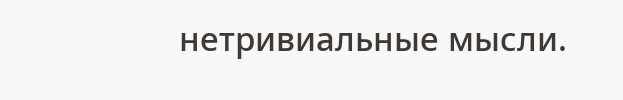нетривиальные мысли.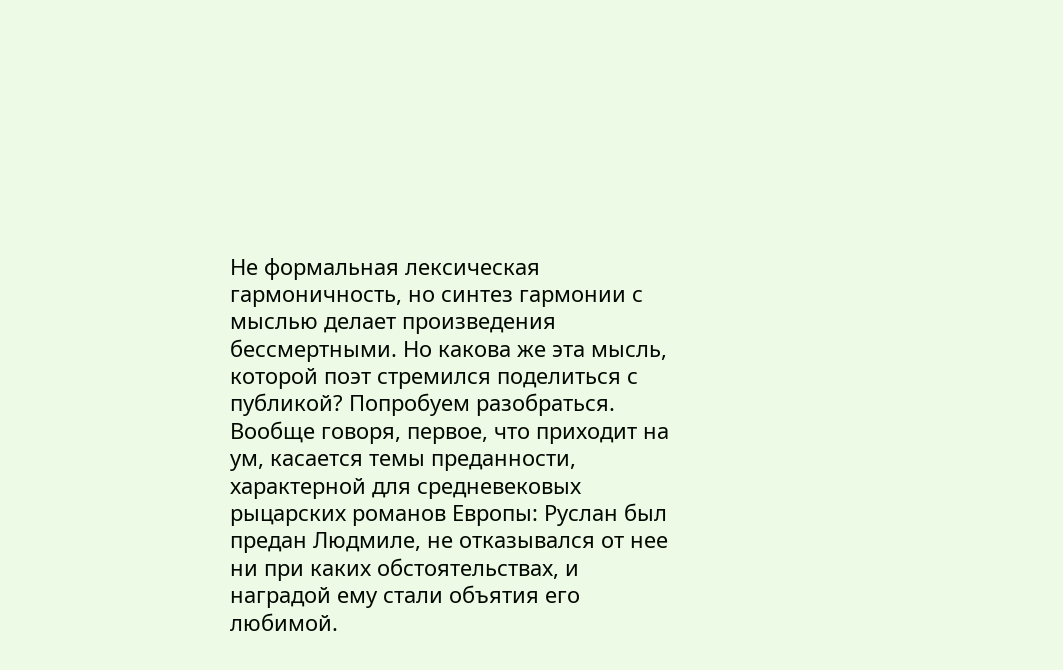Не формальная лексическая гармоничность, но синтез гармонии с мыслью делает произведения бессмертными. Но какова же эта мысль, которой поэт стремился поделиться с публикой? Попробуем разобраться.
Вообще говоря, первое, что приходит на ум, касается темы преданности, характерной для средневековых рыцарских романов Европы: Руслан был предан Людмиле, не отказывался от нее ни при каких обстоятельствах, и наградой ему стали объятия его любимой.